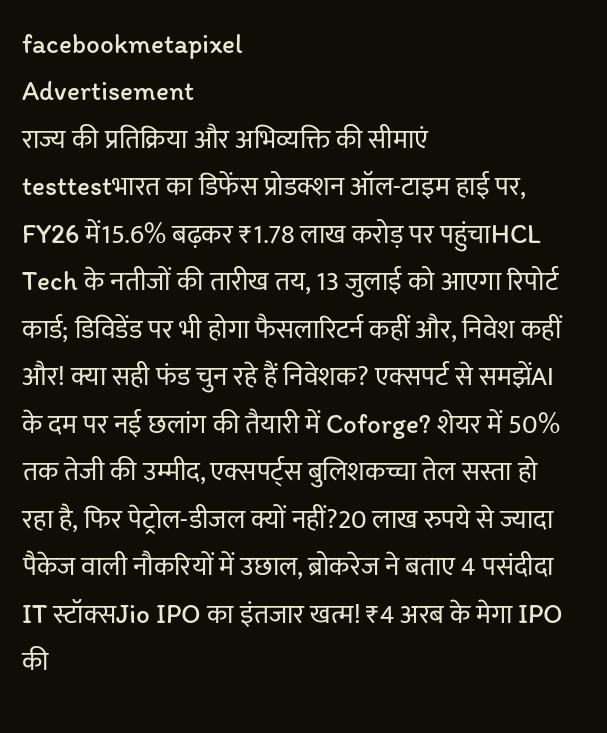facebookmetapixel
Advertisement
राज्य की प्रतिक्रिया और अभिव्यक्ति की सीमाएं testtestभारत का डिफेंस प्रोडक्शन ऑल-टाइम हाई पर, FY26 में15.6% बढ़कर ₹1.78 लाख करोड़ पर पहुंचाHCL Tech के नतीजों की तारीख तय, 13 जुलाई को आएगा रिपोर्ट कार्ड; डिविडेंड पर भी होगा फैसलारिटर्न कहीं और, निवेश कहीं और! क्या सही फंड चुन रहे हैं निवेशक? एक्सपर्ट से समझेंAI के दम पर नई छलांग की तैयारी में Coforge? शेयर में 50% तक तेजी की उम्मीद, एक्सपर्ट्स बुलिशकच्चा तेल सस्ता हो रहा है, फिर पेट्रोल-डीजल क्यों नहीं?20 लाख रुपये से ज्यादा पैकेज वाली नौकरियों में उछाल, ब्रोकरेज ने बताए 4 पसंदीदा IT स्टॉक्सJio IPO का इंतजार खत्म! ₹4 अरब के मेगा IPO की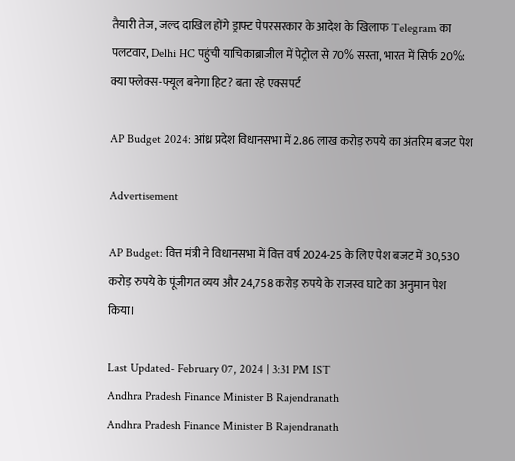तैयारी तेज, जल्द दाखिल होंगे ड्राफ्ट पेपरसरकार के आदेश के खिलाफ Telegram का पलटवार, Delhi HC पहुंची याचिकाब्राजील में पेट्रोल से 70% सस्ता, भारत में सिर्फ 20%: क्या फ्लेक्स-फ्यूल बनेगा हिट? बता रहे एक्सपर्ट

AP Budget 2024: आंध्र प्रदेश विधानसभा में 2.86 लाख करोड़ रुपये का अंतरिम बजट पेश

Advertisement

AP Budget: वित्त मंत्री ने विधानसभा में वित्त वर्ष 2024-25 के लिए पेश बजट में 30,530 करोड़ रुपये के पूंजीगत व्यय और 24,758 करोड़ रुपये के राजस्व घाटे का अनुमान पेश किया।

Last Updated- February 07, 2024 | 3:31 PM IST
Andhra Pradesh Finance Minister B Rajendranath
Andhra Pradesh Finance Minister B Rajendranath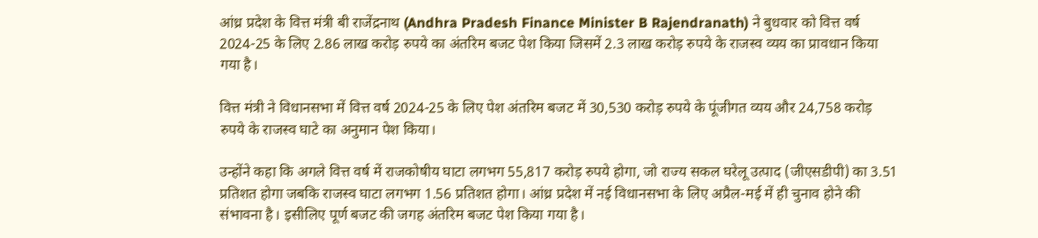आंध्र प्रदेश के वित्त मंत्री बी राजेंद्रनाथ (Andhra Pradesh Finance Minister B Rajendranath) ने बुधवार को वित्त वर्ष 2024-25 के लिए 2.86 लाख करोड़ रुपये का अंतरिम बजट पेश किया जिसमें 2.3 लाख करोड़ रुपये के राजस्व व्यय का प्रावधान किया गया है।

वित्त मंत्री ने विधानसभा में वित्त वर्ष 2024-25 के लिए पेश अंतरिम बजट में 30,530 करोड़ रुपये के पूंजीगत व्यय और 24,758 करोड़ रुपये के राजस्व घाटे का अनुमान पेश किया।

उन्होंने कहा कि अगले वित्त वर्ष में राजकोषीय घाटा लगभग 55,817 करोड़ रुपये होगा, जो राज्य सकल घरेलू उत्पाद (जीएसडीपी) का 3.51 प्रतिशत होगा जबकि राजस्व घाटा लगभग 1.56 प्रतिशत होगा। आंध्र प्रदेश में नई विधानसभा के लिए अप्रैल-मई में ही चुनाव होने की संभावना है। इसीलिए पूर्ण बजट की जगह अंतरिम बजट पेश किया गया है।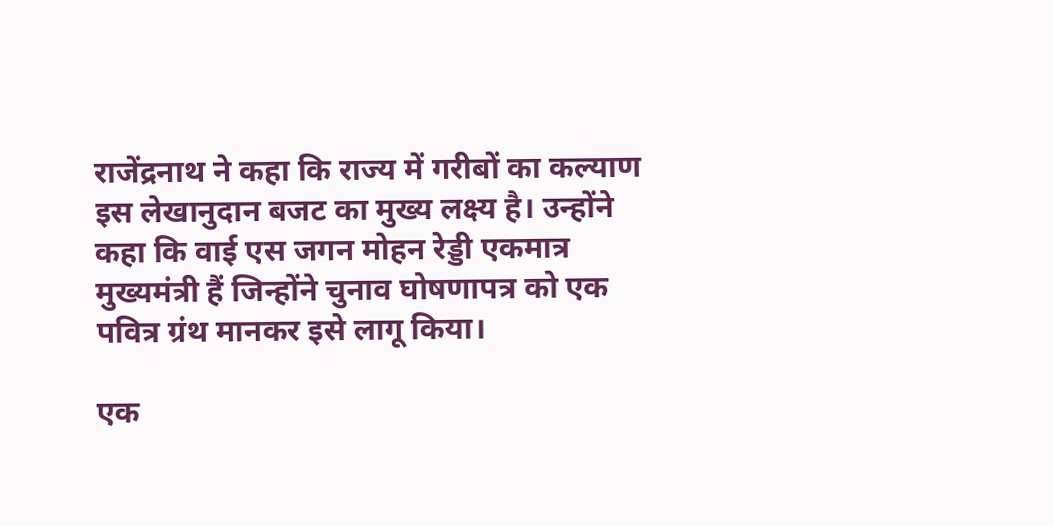राजेंद्रनाथ ने कहा कि राज्य में गरीबों का कल्याण इस लेखानुदान बजट का मुख्य लक्ष्य है। उन्होंने कहा कि वाई एस जगन मोहन रेड्डी एकमात्र मुख्यमंत्री हैं जिन्होंने चुनाव घोषणापत्र को एक पवित्र ग्रंथ मानकर इसे लागू किया।

एक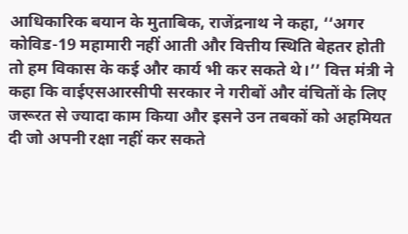आधिकारिक बयान के मुताबिक, राजेंद्रनाथ ने कहा, ‘‘अगर कोविड-19 महामारी नहीं आती और वित्तीय स्थिति बेहतर होती तो हम विकास के कई और कार्य भी कर सकते थे।’’ वित्त मंत्री ने कहा कि वाईएसआरसीपी सरकार ने गरीबों और वंचितों के लिए जरूरत से ज्यादा काम किया और इसने उन तबकों को अहमियत दी जो अपनी रक्षा नहीं कर सकते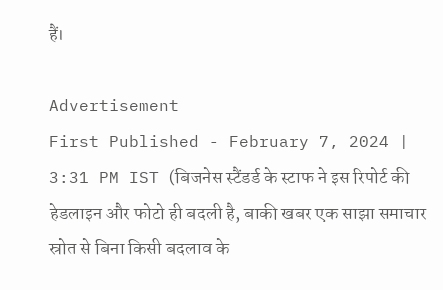हैं।

Advertisement
First Published - February 7, 2024 | 3:31 PM IST (बिजनेस स्टैंडर्ड के स्टाफ ने इस रिपोर्ट की हेडलाइन और फोटो ही बदली है, बाकी खबर एक साझा समाचार स्रोत से बिना किसी बदलाव के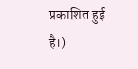प्रकाशित हुई है।)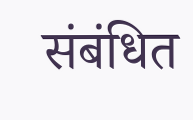संबंधित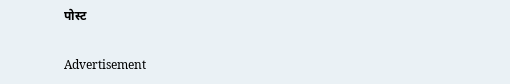पोस्ट

Advertisement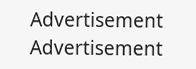Advertisement
Advertisement